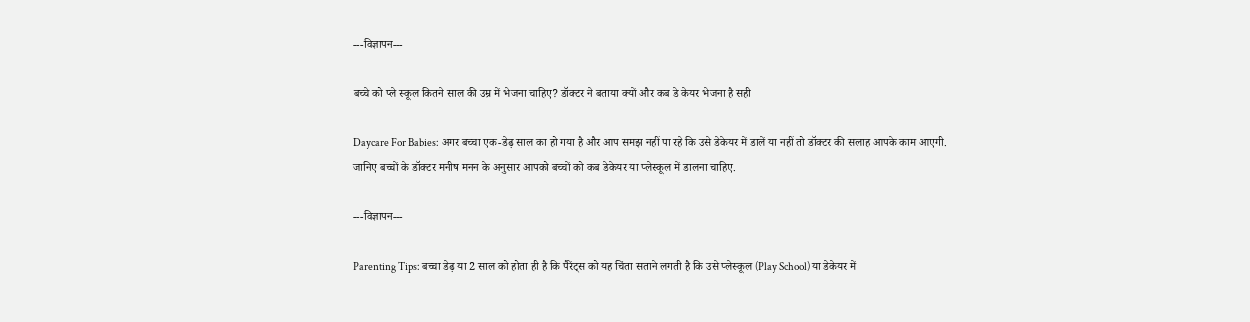---विज्ञापन---

बच्चे को प्ले स्कूल कितने साल की उम्र में भेजना चाहिए? डॉक्टर ने बताया क्यों और कब डे केयर भेजना है सही

Daycare For Babies: अगर बच्चा एक-डेढ़ साल का हो गया है और आप समझ नहीं पा रहे कि उसे डेकेयर में डालें या नहीं तो डॉक्टर की सलाह आपके काम आएगी. जानिए बच्चों के डॉक्टर मनीष मनन के अनुसार आपको बच्चों को कब डेकेयर या प्लेस्कूल में डालना चाहिए.

---विज्ञापन---

Parenting Tips: बच्चा डेढ़ या 2 साल को होता ही है कि पैरेंट्स को यह चिंता सताने लगती है कि उसे प्लेस्कूल (Play School) या डेकेयर में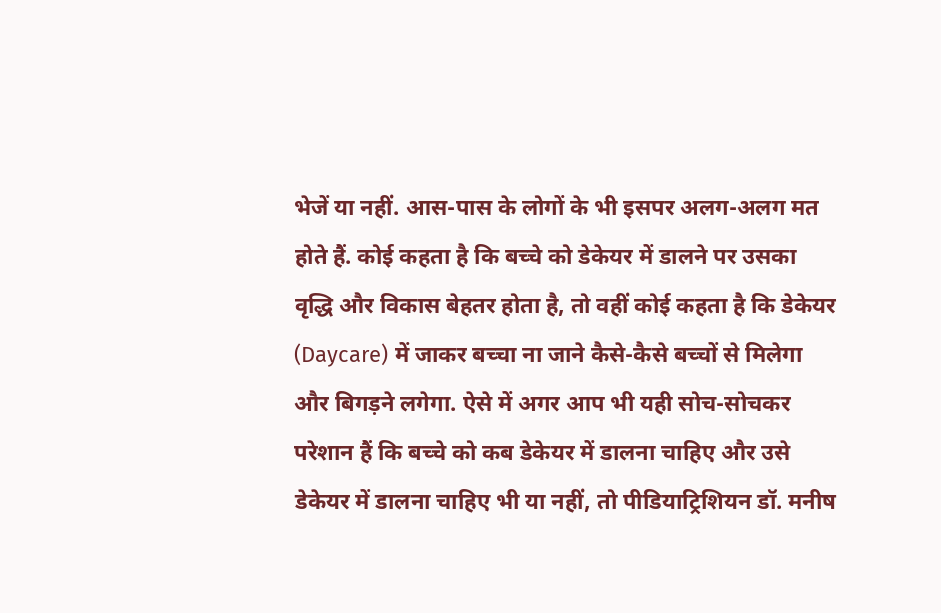भेजें या नहीं. आस-पास के लोगों के भी इसपर अलग-अलग मत होते हैं. कोई कहता है कि बच्चे को डेकेयर में डालने पर उसका वृद्धि और विकास बेहतर होता है, तो वहीं कोई कहता है कि डेकेयर (Daycare) में जाकर बच्चा ना जाने कैसे-कैसे बच्चों से मिलेगा और बिगड़ने लगेगा. ऐसे में अगर आप भी यही सोच-सोचकर परेशान हैं कि बच्चे को कब डेकेयर में डालना चाहिए और उसे डेकेयर में डालना चाहिए भी या नहीं, तो पीडियाट्रिशियन डॉ. मनीष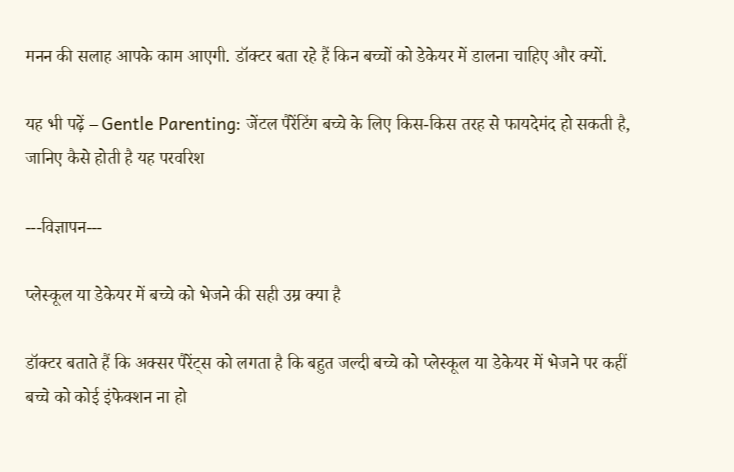मनन की सलाह आपके काम आएगी. डॉक्टर बता रहे हैं किन बच्चों को डेकेयर में डालना चाहिए और क्यों.

यह भी पढ़ें – Gentle Parenting: जेंटल पैरेंटिंग बच्चे के लिए किस-किस तरह से फायदेमंद हो सकती है, जानिए कैसे होती है यह परवरिश

---विज्ञापन---

प्लेस्कूल या डेकेयर में बच्चे को भेजने की सही उम्र क्या है

डॉक्टर बताते हैं कि अक्सर पैरेंट्स को लगता है कि बहुत जल्दी बच्चे को प्लेस्कूल या डेकेयर में भेजने पर कहीं बच्चे को कोई इंफेक्शन ना हो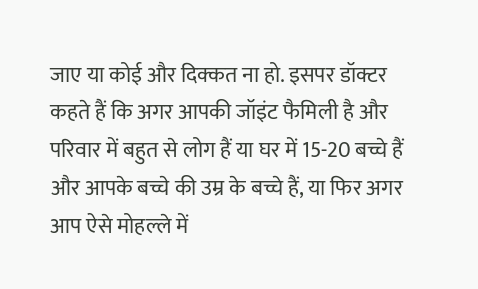जाए या कोई और दिक्कत ना हो. इसपर डॉक्टर कहते हैं कि अगर आपकी जॉइंट फैमिली है और परिवार में बहुत से लोग हैं या घर में 15-20 बच्चे हैं और आपके बच्चे की उम्र के बच्चे हैं, या फिर अगर आप ऐसे मोहल्ले में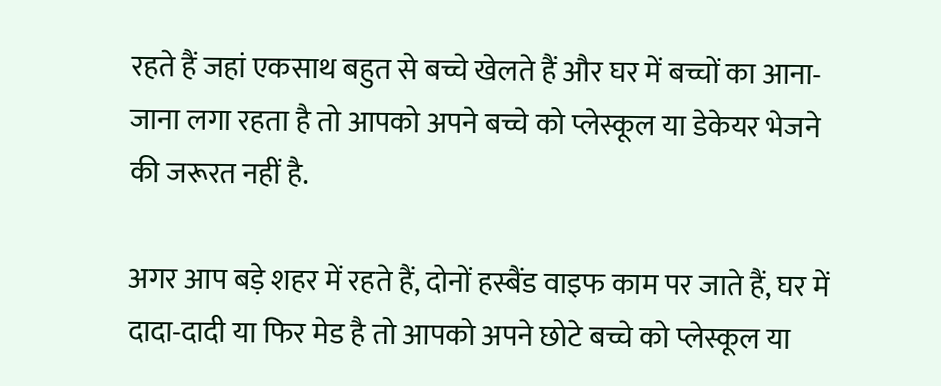रहते हैं जहां एकसाथ बहुत से बच्चे खेलते हैं और घर में बच्चों का आना-जाना लगा रहता है तो आपको अपने बच्चे को प्लेस्कूल या डेकेयर भेजने की जरूरत नहीं है.

अगर आप बड़े शहर में रहते हैं, दोनों हस्बैंड वाइफ काम पर जाते हैं, घर में दादा-दादी या फिर मेड है तो आपको अपने छोटे बच्चे को प्लेस्कूल या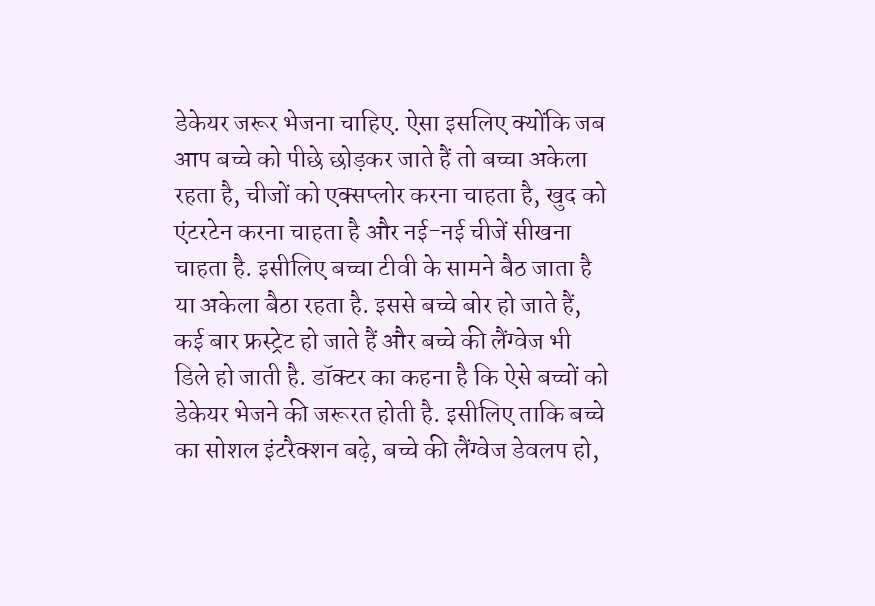डेकेयर जरूर भेजना चाहिए. ऐसा इसलिए क्योंकि जब आप बच्चे को पीछे छोड़कर जाते हैं तो बच्चा अकेला रहता है, चीजों को एक्सप्लोर करना चाहता है, खुद को एंटरटेन करना चाहता है और नई-नई चीजें सीखना चाहता है. इसीलिए बच्चा टीवी के सामने बैठ जाता है या अकेला बैठा रहता है. इससे बच्चे बोर हो जाते हैं, कई बार फ्रस्ट्रेट हो जाते हैं और बच्चे की लैंग्वेज भी डिले हो जाती है. डॉक्टर का कहना है कि ऐसे बच्चों को डेकेयर भेजने की जरूरत होती है. इसीलिए ताकि बच्चे का सोशल इंटरैक्शन बढ़े, बच्चे की लैंग्वेज डेवलप हो,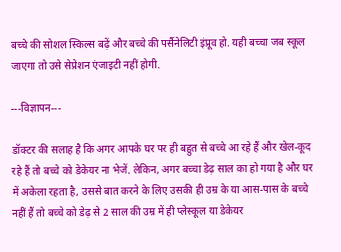बच्चे की सोशल स्किल्स बढ़ें और बच्चे की पर्सैनेलिटी इंप्रूव हो. यही बच्चा जब स्कूल जाएगा तो उसे सेप्रेशन एंजाइटी नहीं होगी.

---विज्ञापन---

डॉक्टर की सलाह है कि अगर आपके घर पर ही बहुत से बच्चे आ रहे हैं और खेल-कूद रहे हैं तो बच्चे को डेकेयर ना भेजें. लेकिन, अगर बच्चा डेढ़ साल का हो गया है और घर में अकेला रहता है, उससे बात करने के लिए उसकी ही उम्र के या आस-पास के बच्चे नहीं हैं तो बच्चे को डेढ़ से 2 साल की उम्र में ही प्लेस्कूल या डेकेयर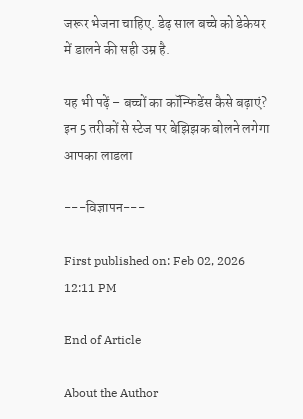जरूर भेजना चाहिए. डेढ़ साल बच्चे को डेकेयर में डालने की सही उम्र है.

यह भी पढ़ें – बच्चों का कॉन्फिडेंस कैसे बढ़ाएं? इन 5 तरीकों से स्टेज पर बेझिझक बोलने लगेगा आपका लाडला

---विज्ञापन---

First published on: Feb 02, 2026 12:11 PM

End of Article

About the Author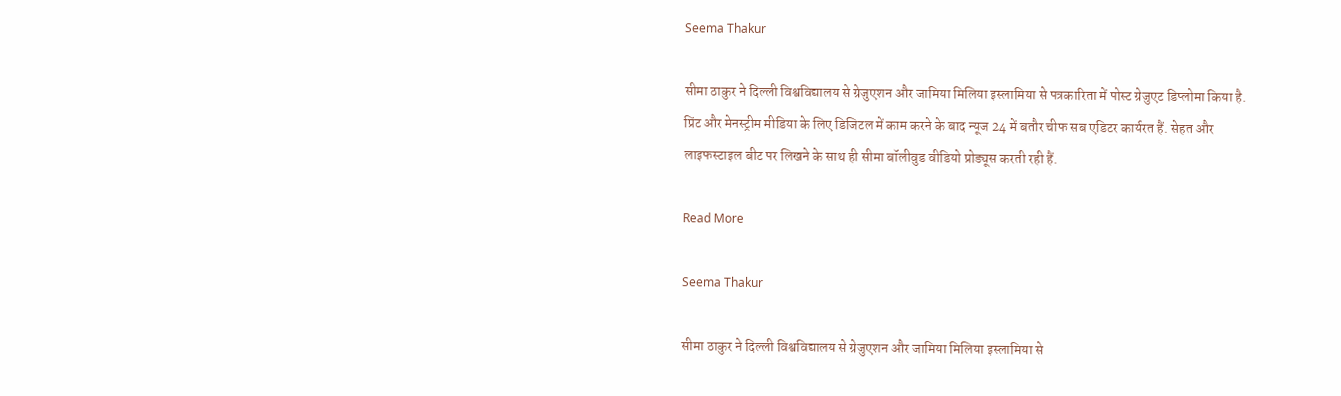Seema Thakur

सीमा ठाकुर ने दिल्ली विश्वविद्यालय से ग्रेजुएशन और जामिया मिलिया इस्लामिया से पत्रकारिता में पोस्ट ग्रेजुएट डिप्लोमा किया है. प्रिंट और मेनस्ट्रीम मीडिया के लिए डिजिटल में काम करने के बाद न्यूज 24 में बतौर चीफ सब एडिटर कार्यरत हैं. सेहत और लाइफस्टाइल बीट पर लिखने के साथ ही सीमा बॉलीवुड वीडियो प्रोड्यूस करती रही हैं.

Read More

Seema Thakur

सीमा ठाकुर ने दिल्ली विश्वविद्यालय से ग्रेजुएशन और जामिया मिलिया इस्लामिया से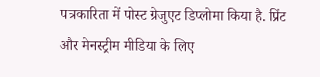पत्रकारिता में पोस्ट ग्रेजुएट डिप्लोमा किया है. प्रिंट और मेनस्ट्रीम मीडिया के लिए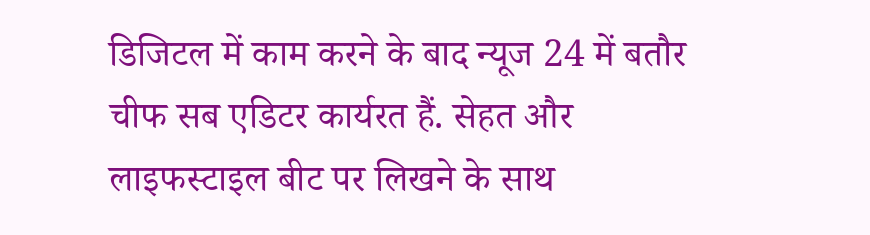डिजिटल में काम करने के बाद न्यूज 24 में बतौर चीफ सब एडिटर कार्यरत हैं. सेहत और लाइफस्टाइल बीट पर लिखने के साथ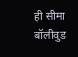ही सीमा बॉलीवुड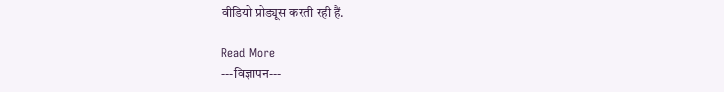वीडियो प्रोड्यूस करती रही हैं.

Read More
---विज्ञापन---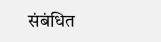संबंधित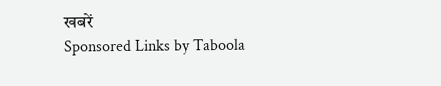खबरें
Sponsored Links by Taboola